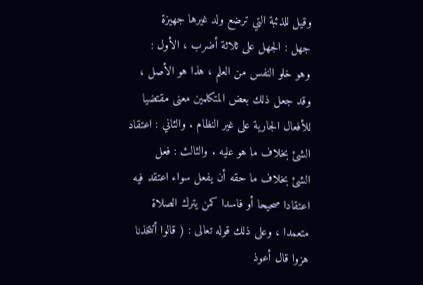وقيل للذئبة التي ترضع ولد غيرها جهيزة
جهل : الجهل على ثلاثة أضرب ، الأول :
وهو خلو النفس من العلم ، هذا هو الأصل ،
وقد جعل ذلك بعض المتكلمين معنى مقتضيا
للأفعال الجارية على غير النظام . والثاني : اعتقاد
الشئ بخلاف ما هو عليه . والثالث : فعل
الشئ بخلاف ما حقه أن يفعل سواء اعتقد فيه
اعتقادا صحيحا أو فاسدا كمن يترك الصلاة
متعمدا ، وعلى ذلك قوله تعالى : ( قالوا أتتخذنا
هزوا قال أعوذ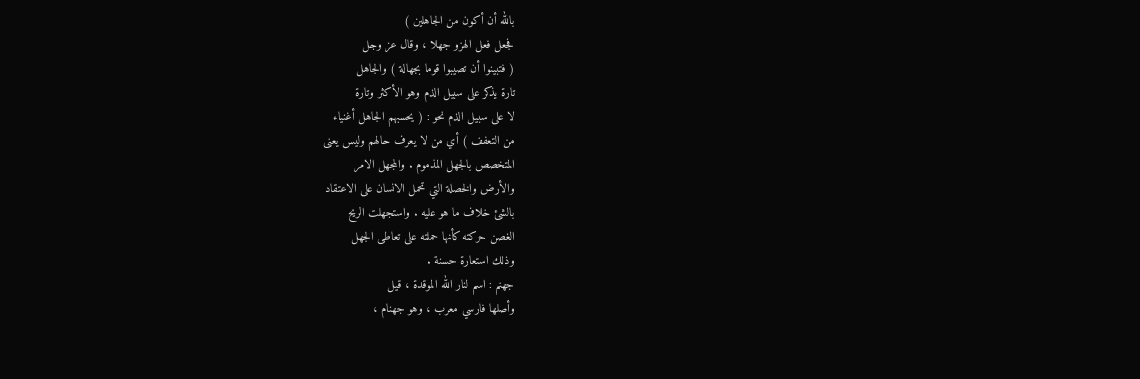بالله أن أكون من الجاهلين )
فجعل فعل الهزو جهلا ، وقال عز وجل
( فتبينوا أن تصيبوا قوما بجهالة ) والجاهل
تارة يذكر على سبيل الذم وهو الأكثر وتارة
لا على سبيل الذم نحو : ( يحسبهم الجاهل أغنياء
من التعفف ) أي من لا يعرف حالهم وليس يعنى
المتخصص بالجهل المذموم . والمجهل الامر
والأرض والخصلة التي تحمل الانسان على الاعتقاد
بالشئ خلاف ما هو عليه . واستجهلت الريح
الغصن حركته كأنها حملته على تعاطى الجهل
وذلك استعارة حسنة .
جهنم : اسم لنار الله الموقدة ، قيل
وأصلها فارسي معرب ، وهو جهنام ،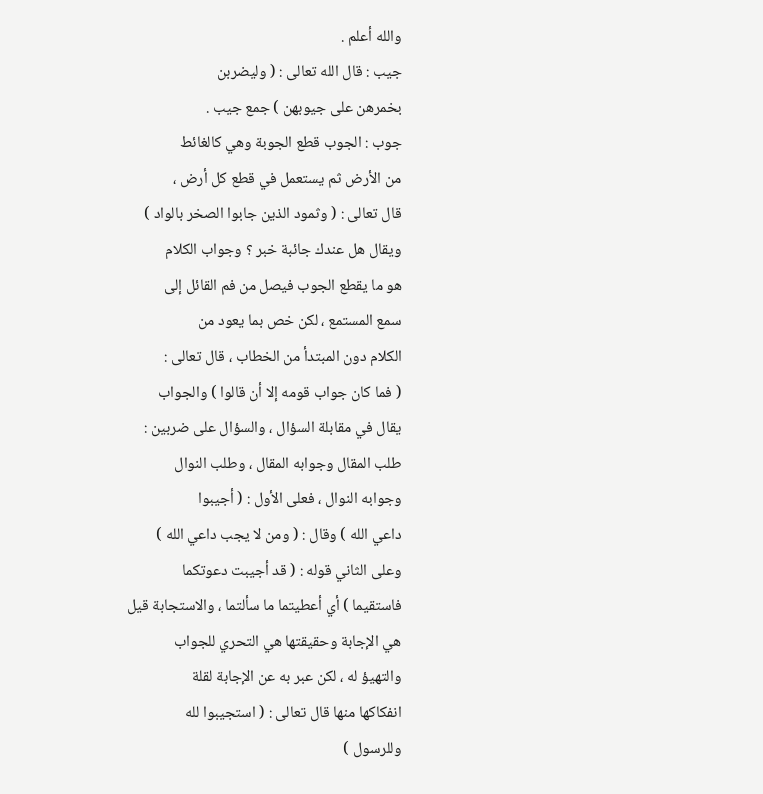والله أعلم .
جيب : قال الله تعالى : ( وليضربن
بخمرهن على جيوبهن ) جمع جيب .
جوب : الجوب قطع الجوبة وهي كالغائط
من الأرض ثم يستعمل في قطع كل أرض ،
قال تعالى : ( وثمود الذين جابوا الصخر بالواد )
ويقال هل عندك جائبة خبر ؟ وجواب الكلام
هو ما يقطع الجوب فيصل من فم القائل إلى
سمع المستمع ، لكن خص بما يعود من
الكلام دون المبتدأ من الخطاب ، قال تعالى :
( فما كان جواب قومه إلا أن قالوا ) والجواب
يقال في مقابلة السؤال ، والسؤال على ضربين :
طلب المقال وجوابه المقال ، وطلب النوال
وجوابه النوال ، فعلى الأول : ( أجيبوا
داعي الله ) وقال : ( ومن لا يجب داعي الله )
وعلى الثاني قوله : ( قد أجيبت دعوتكما
فاستقيما ) أي أعطيتما ما سألتما ، والاستجابة قيل
هي الإجابة وحقيقتها هي التحري للجواب
والتهيؤ له ، لكن عبر به عن الإجابة لقلة
انفكاكها منها قال تعالى : ( استجيبوا لله
وللرسول )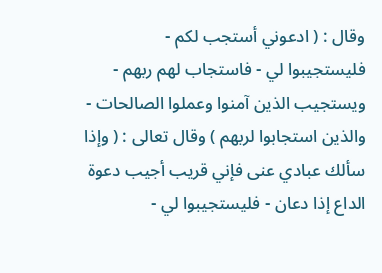وقال : ( ادعوني أستجب لكم -
فليستجيبوا لي - فاستجاب لهم ربهم -
ويستجيب الذين آمنوا وعملوا الصالحات -
والذين استجابوا لربهم ) وقال تعالى : ( وإذا
سألك عبادي عنى فإني قريب أجيب دعوة
الداع إذا دعان - فليستجيبوا لي -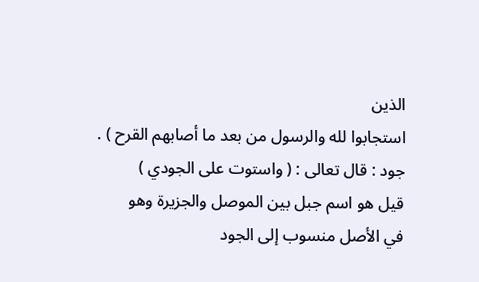الذين
استجابوا لله والرسول من بعد ما أصابهم القرح ) .
جود : قال تعالى : ( واستوت على الجودي )
قيل هو اسم جبل بين الموصل والجزيرة وهو
في الأصل منسوب إلى الجود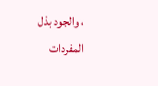، والجود بذل
المفردات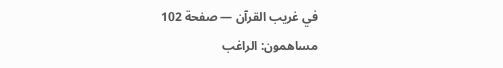في غريب القرآن — صفحة 102
مساهمون: الراغب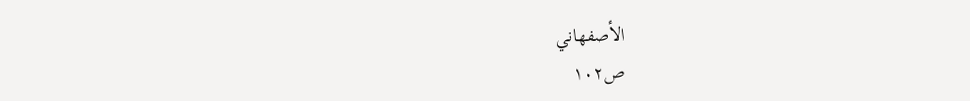الأصفهاني
ص١٠٢